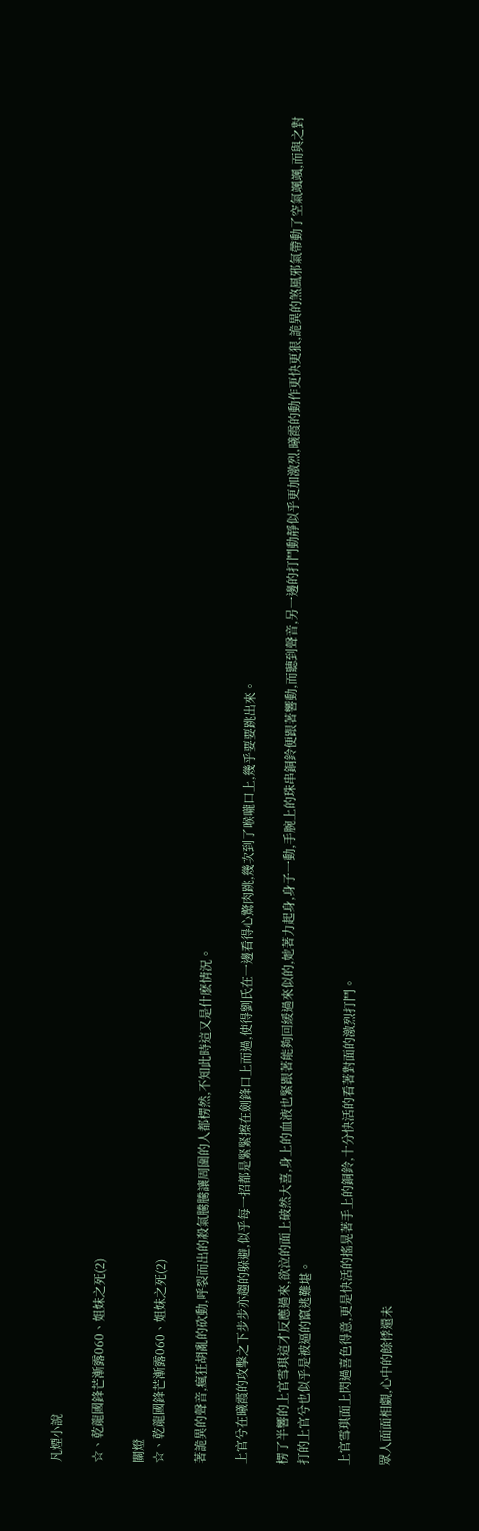凡煙小說

☆、乾龍國鋒芒漸露060、姐妹之死(2)

關燈
☆、乾龍國鋒芒漸露060、姐妹之死(2)

著詭異的聲音,瘋狂胡亂的砍動,呼裂而出的殺氣騰騰讓周圍的人都楞然,不知此時這又是什麽情況。

上官兮在曦霞的攻擊之下步步亦趨的躲避,似乎每一招都是緊緊擦在劍鋒口上而過,使得劉氏在一邊看得心驚肉跳,幾次到了喉嚨口上,幾乎要要跳出來。

楞了半響的上官雪琪這才反應過來,欲泣的面上破然大喜,身上的血液也緊跟著能夠回緩過來似的,她著力起身,身子一動,手腕上的珠串銅鈴便跟著響動,而聽到聲音,另一邊的打鬥動靜似乎更加激烈,曦霞的動作更快更狠,詭異的煞風邪氣帶動了空氣颯颯,而與之對打的上官兮也似乎是被逼的竄逃難堪。

上官雪琪面上閃過喜色得意,更是快活的搖晃著手上的銅鈴,十分快活的看著對面的激烈打鬥。

眾人面面相覷,心中的餘悸還未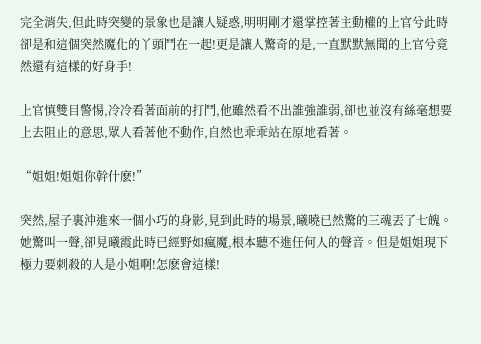完全消失,但此時突變的景象也是讓人疑惑,明明剛才還掌控著主動權的上官兮此時卻是和這個突然魔化的丫頭鬥在一起!更是讓人驚奇的是,一直默默無聞的上官兮竟然還有這樣的好身手!

上官慎雙目警惕,冷冷看著面前的打鬥,他雖然看不出誰強誰弱,卻也並沒有絲毫想要上去阻止的意思,眾人看著他不動作,自然也乖乖站在原地看著。

“姐姐!姐姐你幹什麽!”

突然,屋子裏沖進來一個小巧的身影,見到此時的場景,曦曉已然驚的三魂丟了七魄。她驚叫一聲,卻見曦霞此時已經野如瘋魔,根本聽不進任何人的聲音。但是姐姐現下極力要刺殺的人是小姐啊!怎麽會這樣!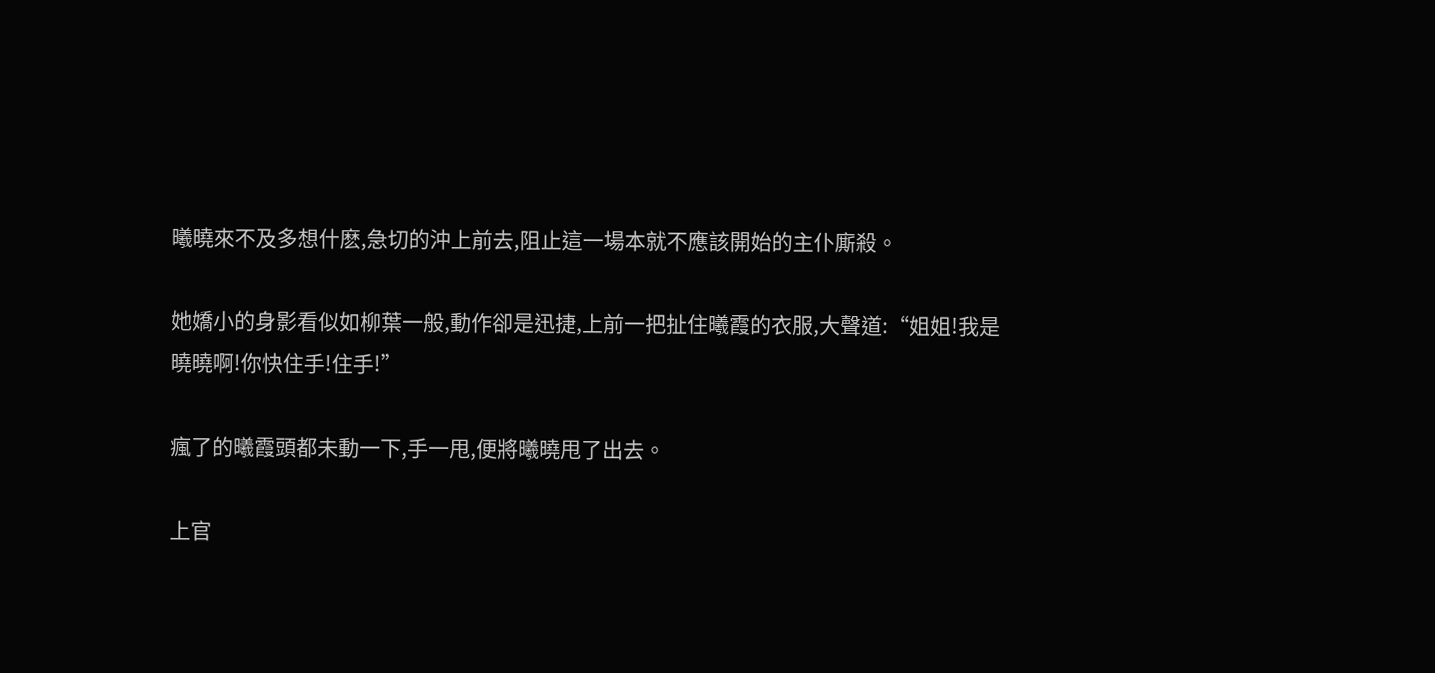曦曉來不及多想什麽,急切的沖上前去,阻止這一場本就不應該開始的主仆廝殺。

她嬌小的身影看似如柳葉一般,動作卻是迅捷,上前一把扯住曦霞的衣服,大聲道:“姐姐!我是曉曉啊!你快住手!住手!”

瘋了的曦霞頭都未動一下,手一甩,便將曦曉甩了出去。

上官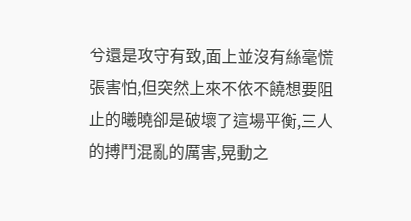兮還是攻守有致,面上並沒有絲毫慌張害怕,但突然上來不依不饒想要阻止的曦曉卻是破壞了這場平衡,三人的搏鬥混亂的厲害,晃動之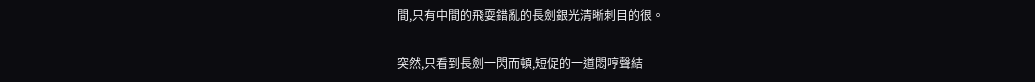間,只有中間的飛耍錯亂的長劍銀光清晰刺目的很。

突然,只看到長劍一閃而頓,短促的一道悶哼聲結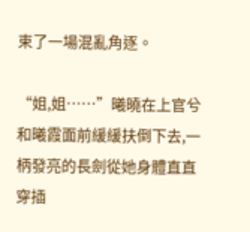束了一場混亂角逐。

“姐,姐……”曦曉在上官兮和曦霞面前緩緩扶倒下去,一柄發亮的長劍從她身體直直穿插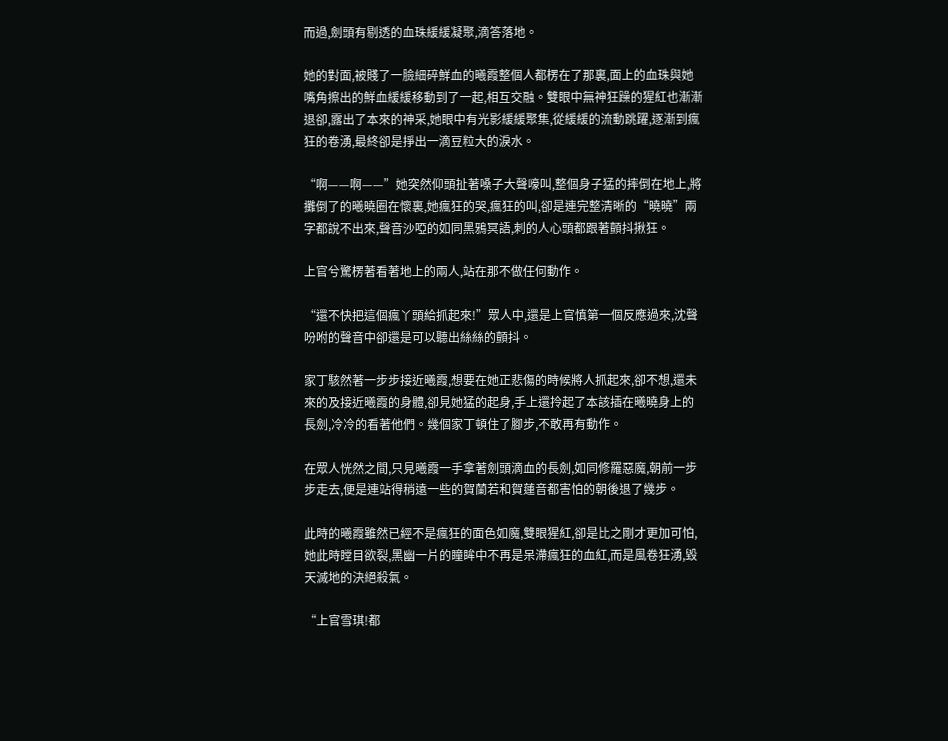而過,劍頭有剔透的血珠緩緩凝聚,滴答落地。

她的對面,被賤了一臉細碎鮮血的曦霞整個人都楞在了那裏,面上的血珠與她嘴角擦出的鮮血緩緩移動到了一起,相互交融。雙眼中無神狂躁的猩紅也漸漸退卻,露出了本來的神采,她眼中有光影緩緩聚集,從緩緩的流動跳躍,逐漸到瘋狂的卷湧,最終卻是掙出一滴豆粒大的淚水。

“啊——啊——”她突然仰頭扯著嗓子大聲嚎叫,整個身子猛的摔倒在地上,將攤倒了的曦曉圈在懷裏,她瘋狂的哭,瘋狂的叫,卻是連完整清晰的“曉曉”兩字都說不出來,聲音沙啞的如同黑鴉冥語,刺的人心頭都跟著顫抖揪狂。

上官兮驚楞著看著地上的兩人,站在那不做任何動作。

“還不快把這個瘋丫頭給抓起來!”眾人中,還是上官慎第一個反應過來,沈聲吩咐的聲音中卻還是可以聽出絲絲的顫抖。

家丁駭然著一步步接近曦霞,想要在她正悲傷的時候將人抓起來,卻不想,還未來的及接近曦霞的身體,卻見她猛的起身,手上還拎起了本該插在曦曉身上的長劍,冷冷的看著他們。幾個家丁頓住了腳步,不敢再有動作。

在眾人恍然之間,只見曦霞一手拿著劍頭滴血的長劍,如同修羅惡魔,朝前一步步走去,便是連站得稍遠一些的賀蘭若和賀蓮音都害怕的朝後退了幾步。

此時的曦霞雖然已經不是瘋狂的面色如魔,雙眼猩紅,卻是比之剛才更加可怕,她此時瞠目欲裂,黑幽一片的瞳眸中不再是呆滯瘋狂的血紅,而是風卷狂湧,毀天滅地的決絕殺氣。

“上官雪琪!都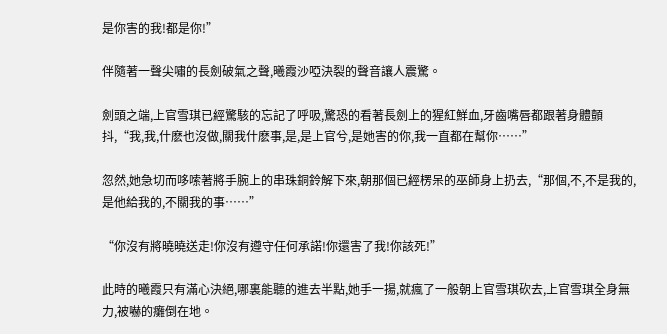是你害的我!都是你!”

伴隨著一聲尖嘯的長劍破氣之聲,曦霞沙啞決裂的聲音讓人震驚。

劍頭之端,上官雪琪已經驚駭的忘記了呼吸,驚恐的看著長劍上的猩紅鮮血,牙齒嘴唇都跟著身體顫抖,“我,我,什麽也沒做,關我什麽事,是,是上官兮,是她害的你,我一直都在幫你……”

忽然,她急切而哆嗦著將手腕上的串珠銅鈴解下來,朝那個已經楞呆的巫師身上扔去,“那個,不,不是我的,是他給我的,不關我的事……”

“你沒有將曉曉送走!你沒有遵守任何承諾!你還害了我!你該死!”

此時的曦霞只有滿心決絕,哪裏能聽的進去半點,她手一揚,就瘋了一般朝上官雪琪砍去,上官雪琪全身無力,被嚇的癱倒在地。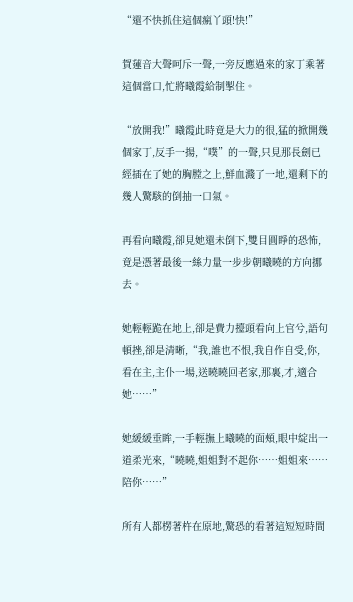“還不快抓住這個瘋丫頭!快!”

賀蓮音大聲呵斥一聲,一旁反應過來的家丁乘著這個當口,忙將曦霞給制掣住。

“放開我!”曦霞此時竟是大力的很,猛的掀開幾個家丁,反手一揚,“噗”的一聲,只見那長劍已經插在了她的胸膛之上,鮮血濺了一地,還剩下的幾人驚駭的倒抽一口氣。

再看向曦霞,卻見她還未倒下,雙目圓睜的恐怖,竟是憑著最後一絲力量一步步朝曦曉的方向挪去。

她輕輕跪在地上,卻是費力擡頭看向上官兮,語句頓挫,卻是清晰,“我,誰也不恨,我自作自受,你,看在主,主仆一場,送曉曉回老家,那裏,才,適合她……”

她緩緩垂眸,一手輕撫上曦曉的面頰,眼中綻出一道柔光來,“曉曉,姐姐對不起你……姐姐來……陪你……”

所有人都楞著杵在原地,驚恐的看著這短短時間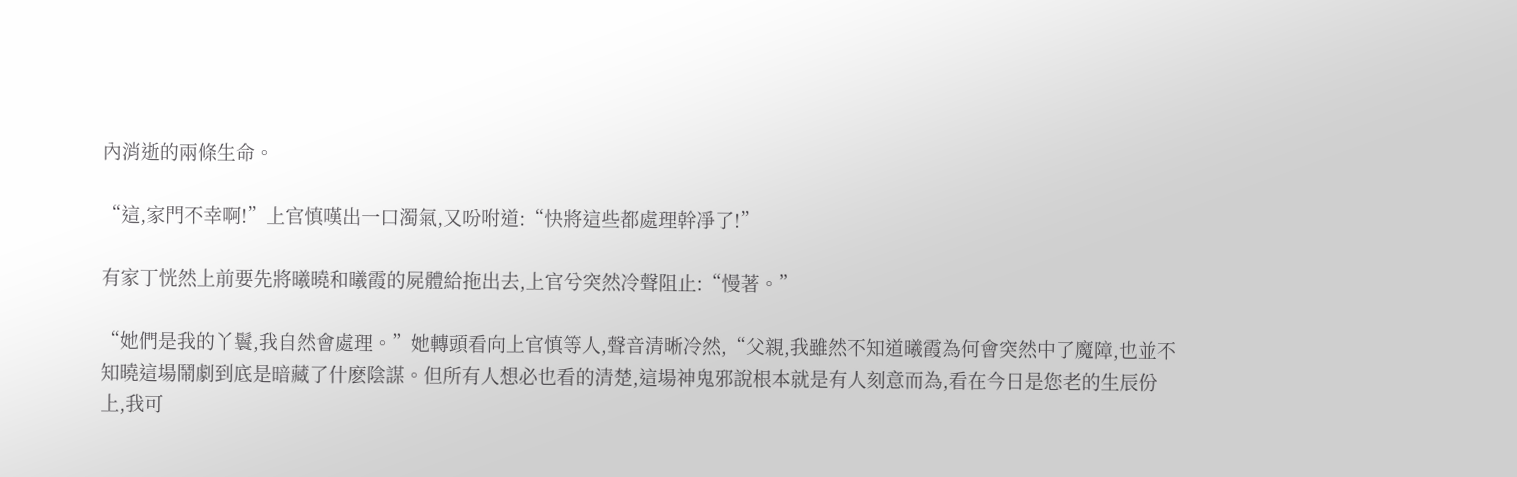內消逝的兩條生命。

“這,家門不幸啊!”上官慎嘆出一口濁氣,又吩咐道:“快將這些都處理幹凈了!”

有家丁恍然上前要先將曦曉和曦霞的屍體給拖出去,上官兮突然冷聲阻止:“慢著。”

“她們是我的丫鬟,我自然會處理。”她轉頭看向上官慎等人,聲音清晰冷然,“父親,我雖然不知道曦霞為何會突然中了魔障,也並不知曉這場鬧劇到底是暗藏了什麽陰謀。但所有人想必也看的清楚,這場神鬼邪說根本就是有人刻意而為,看在今日是您老的生辰份上,我可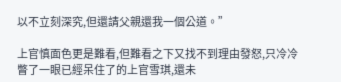以不立刻深究,但還請父親還我一個公道。”

上官慎面色更是難看,但難看之下又找不到理由發怒,只冷冷瞥了一眼已經呆住了的上官雪琪,還未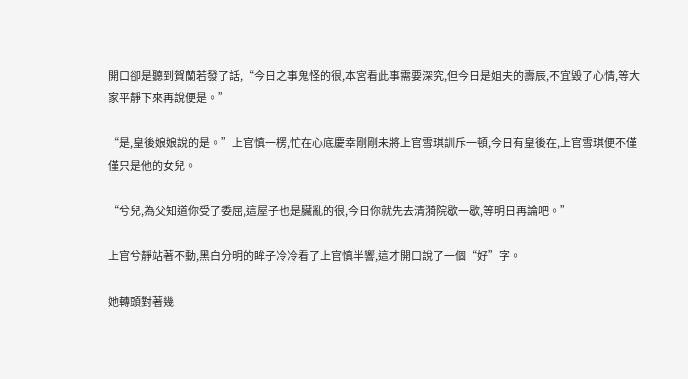開口卻是聽到賀蘭若發了話,“今日之事鬼怪的很,本宮看此事需要深究,但今日是姐夫的壽辰,不宜毀了心情,等大家平靜下來再說便是。”

“是,皇後娘娘說的是。”上官慎一楞,忙在心底慶幸剛剛未將上官雪琪訓斥一頓,今日有皇後在,上官雪琪便不僅僅只是他的女兒。

“兮兒,為父知道你受了委屈,這屋子也是臟亂的很,今日你就先去清漪院歇一歇,等明日再論吧。”

上官兮靜站著不動,黑白分明的眸子冷冷看了上官慎半響,這才開口說了一個“好”字。

她轉頭對著幾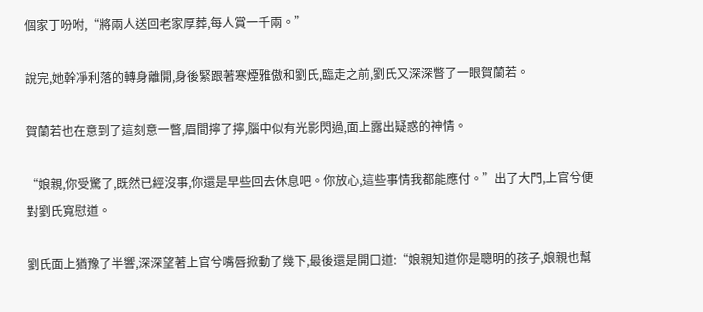個家丁吩咐,“將兩人送回老家厚葬,每人賞一千兩。”

說完,她幹凈利落的轉身離開,身後緊跟著寒煙雅傲和劉氏,臨走之前,劉氏又深深瞥了一眼賀蘭若。

賀蘭若也在意到了這刻意一瞥,眉間擰了擰,腦中似有光影閃過,面上露出疑惑的神情。

“娘親,你受驚了,既然已經沒事,你還是早些回去休息吧。你放心,這些事情我都能應付。”出了大門,上官兮便對劉氏寬慰道。

劉氏面上猶豫了半響,深深望著上官兮嘴唇掀動了幾下,最後還是開口道:“娘親知道你是聰明的孩子,娘親也幫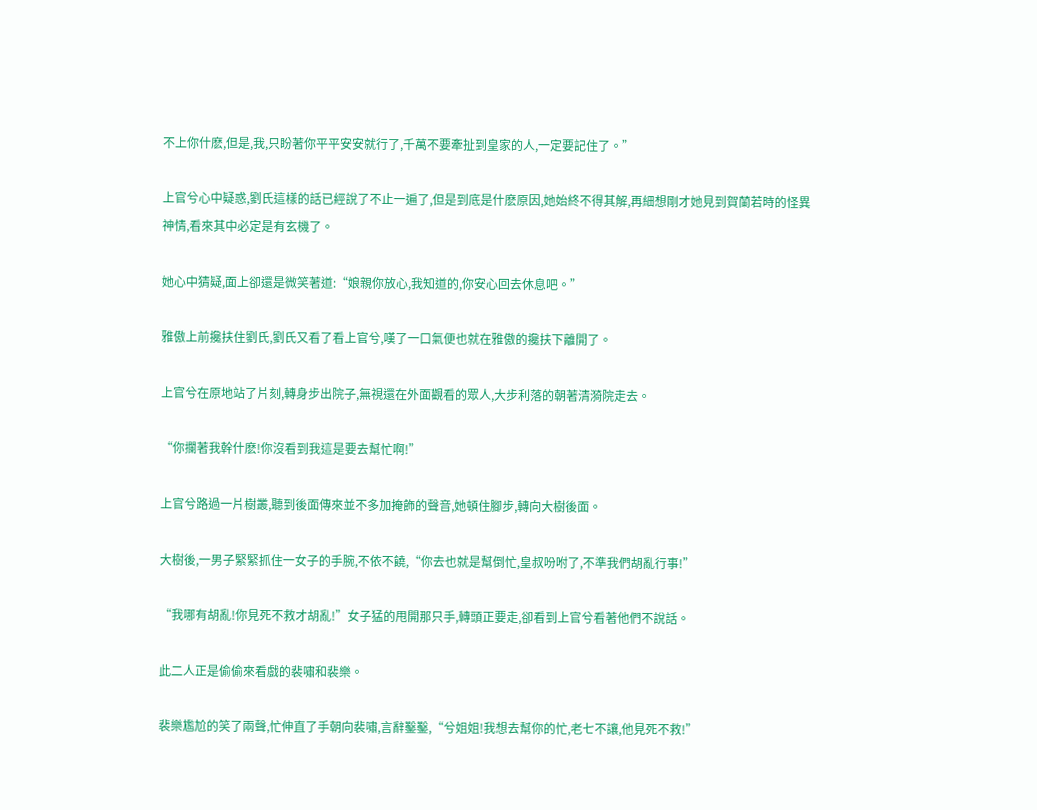不上你什麽,但是,我,只盼著你平平安安就行了,千萬不要牽扯到皇家的人,一定要記住了。”

上官兮心中疑惑,劉氏這樣的話已經說了不止一遍了,但是到底是什麽原因,她始終不得其解,再細想剛才她見到賀蘭若時的怪異神情,看來其中必定是有玄機了。

她心中猜疑,面上卻還是微笑著道:“娘親你放心,我知道的,你安心回去休息吧。”

雅傲上前攙扶住劉氏,劉氏又看了看上官兮,嘆了一口氣便也就在雅傲的攙扶下離開了。

上官兮在原地站了片刻,轉身步出院子,無視還在外面觀看的眾人,大步利落的朝著清漪院走去。

“你攔著我幹什麽!你沒看到我這是要去幫忙啊!”

上官兮路過一片樹叢,聽到後面傳來並不多加掩飾的聲音,她頓住腳步,轉向大樹後面。

大樹後,一男子緊緊抓住一女子的手腕,不依不饒,“你去也就是幫倒忙,皇叔吩咐了,不準我們胡亂行事!”

“我哪有胡亂!你見死不救才胡亂!”女子猛的甩開那只手,轉頭正要走,卻看到上官兮看著他們不說話。

此二人正是偷偷來看戲的裴嘯和裴樂。

裴樂尷尬的笑了兩聲,忙伸直了手朝向裴嘯,言辭鑿鑿,“兮姐姐!我想去幫你的忙,老七不讓,他見死不救!”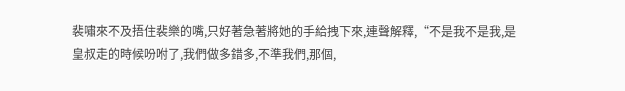裴嘯來不及捂住裴樂的嘴,只好著急著將她的手給拽下來,連聲解釋,“不是我不是我,是皇叔走的時候吩咐了,我們做多錯多,不準我們,那個,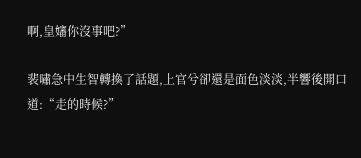啊,皇嬸你沒事吧?”

裴嘯急中生智轉換了話題,上官兮卻還是面色淡淡,半響後開口道:“走的時候?”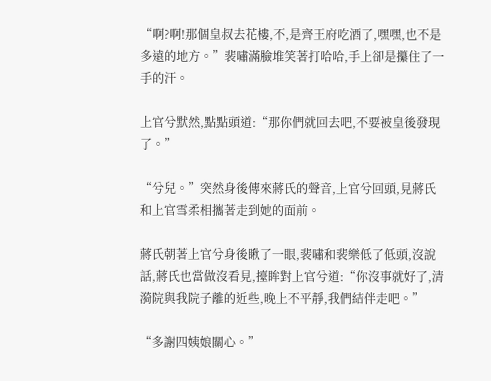“啊?啊!那個皇叔去花樓,不,是齊王府吃酒了,嘿嘿,也不是多遠的地方。”裴嘯滿臉堆笑著打哈哈,手上卻是攥住了一手的汗。

上官兮默然,點點頭道:“那你們就回去吧,不要被皇後發現了。”

“兮兒。”突然身後傳來蔣氏的聲音,上官兮回頭,見蔣氏和上官雪柔相攜著走到她的面前。

蔣氏朝著上官兮身後瞅了一眼,裴嘯和裴樂低了低頭,沒說話,蔣氏也當做沒看見,擡眸對上官兮道:“你沒事就好了,清漪院與我院子離的近些,晚上不平靜,我們結伴走吧。”

“多謝四姨娘關心。”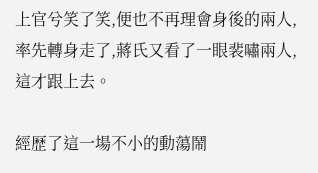上官兮笑了笑,便也不再理會身後的兩人,率先轉身走了,蔣氏又看了一眼裴嘯兩人,這才跟上去。

經歷了這一場不小的動蕩鬧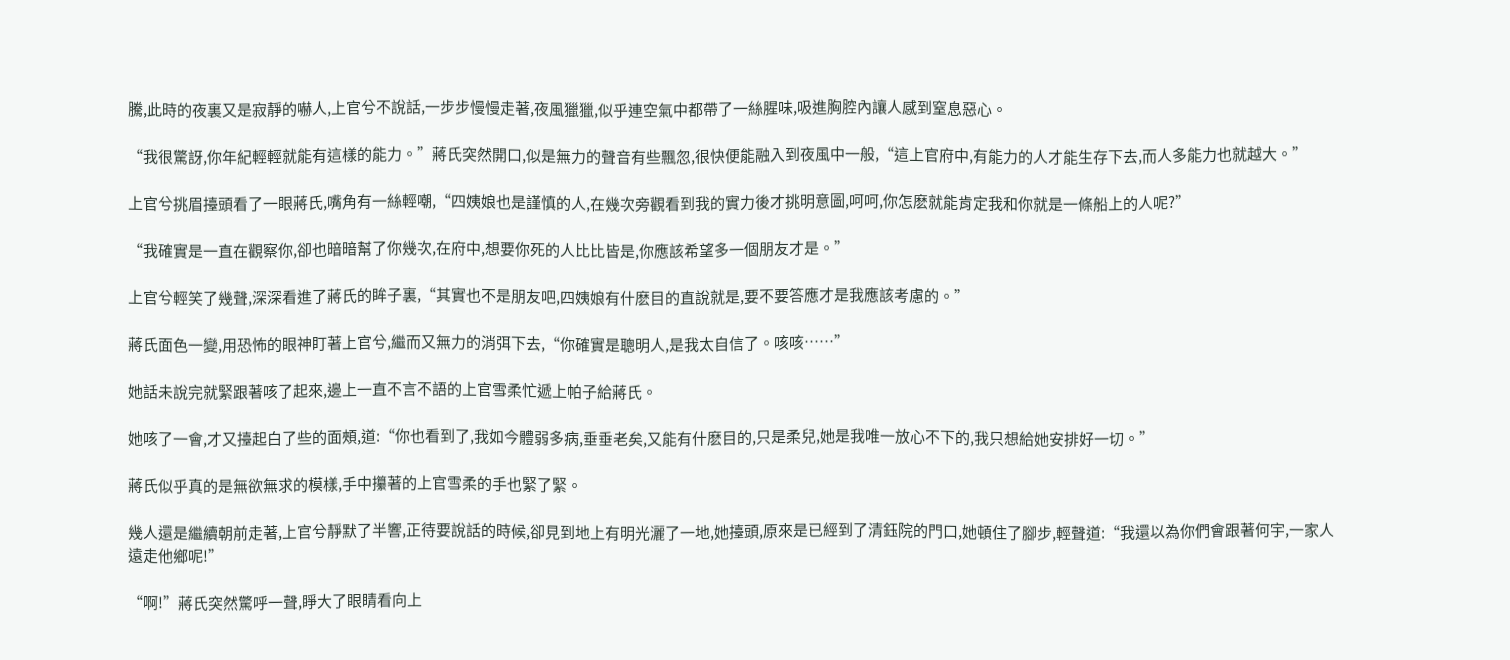騰,此時的夜裏又是寂靜的嚇人,上官兮不說話,一步步慢慢走著,夜風獵獵,似乎連空氣中都帶了一絲腥味,吸進胸腔內讓人感到窒息惡心。

“我很驚訝,你年紀輕輕就能有這樣的能力。”蔣氏突然開口,似是無力的聲音有些飄忽,很快便能融入到夜風中一般,“這上官府中,有能力的人才能生存下去,而人多能力也就越大。”

上官兮挑眉擡頭看了一眼蔣氏,嘴角有一絲輕嘲,“四姨娘也是謹慎的人,在幾次旁觀看到我的實力後才挑明意圖,呵呵,你怎麽就能肯定我和你就是一條船上的人呢?”

“我確實是一直在觀察你,卻也暗暗幫了你幾次,在府中,想要你死的人比比皆是,你應該希望多一個朋友才是。”

上官兮輕笑了幾聲,深深看進了蔣氏的眸子裏,“其實也不是朋友吧,四姨娘有什麽目的直說就是,要不要答應才是我應該考慮的。”

蔣氏面色一變,用恐怖的眼神盯著上官兮,繼而又無力的消弭下去,“你確實是聰明人,是我太自信了。咳咳……”

她話未說完就緊跟著咳了起來,邊上一直不言不語的上官雪柔忙遞上帕子給蔣氏。

她咳了一會,才又擡起白了些的面頰,道:“你也看到了,我如今體弱多病,垂垂老矣,又能有什麽目的,只是柔兒,她是我唯一放心不下的,我只想給她安排好一切。”

蔣氏似乎真的是無欲無求的模樣,手中攥著的上官雪柔的手也緊了緊。

幾人還是繼續朝前走著,上官兮靜默了半響,正待要說話的時候,卻見到地上有明光灑了一地,她擡頭,原來是已經到了清鈺院的門口,她頓住了腳步,輕聲道:“我還以為你們會跟著何宇,一家人遠走他鄉呢!”

“啊!”蔣氏突然驚呼一聲,睜大了眼睛看向上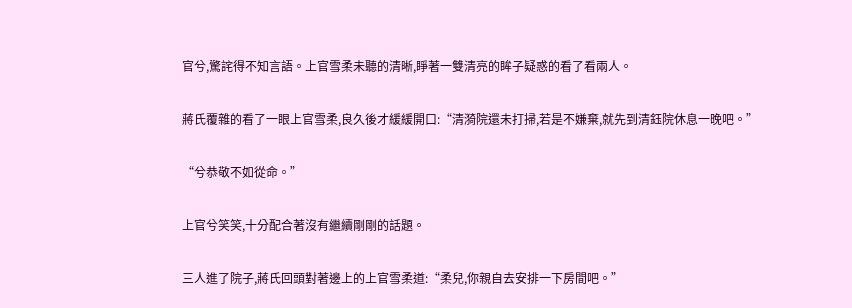官兮,驚詫得不知言語。上官雪柔未聽的清晰,睜著一雙清亮的眸子疑惑的看了看兩人。

蔣氏覆雜的看了一眼上官雪柔,良久後才緩緩開口:“清漪院還未打掃,若是不嫌棄,就先到清鈺院休息一晚吧。”

“兮恭敬不如從命。”

上官兮笑笑,十分配合著沒有繼續剛剛的話題。

三人進了院子,蔣氏回頭對著邊上的上官雪柔道:“柔兒,你親自去安排一下房間吧。”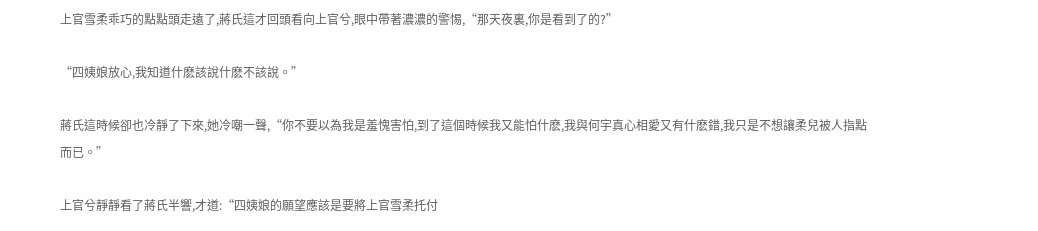上官雪柔乖巧的點點頭走遠了,蔣氏這才回頭看向上官兮,眼中帶著濃濃的警惕,“那天夜裏,你是看到了的?”

“四姨娘放心,我知道什麽該說什麽不該說。”

蔣氏這時候卻也冷靜了下來,她冷嘲一聲,“你不要以為我是羞愧害怕,到了這個時候我又能怕什麽,我與何宇真心相愛又有什麽錯,我只是不想讓柔兒被人指點而已。”

上官兮靜靜看了蔣氏半響,才道:“四姨娘的願望應該是要將上官雪柔托付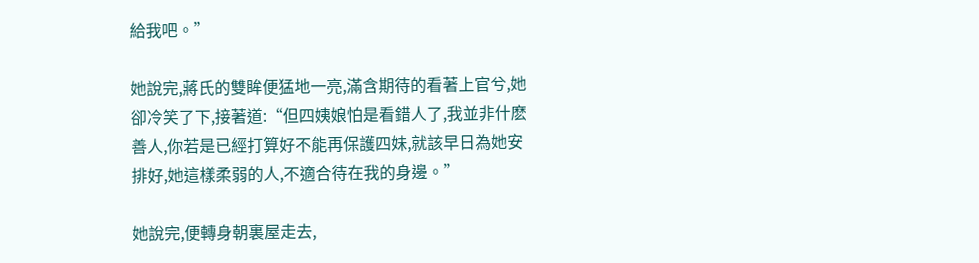給我吧。”

她說完,蔣氏的雙眸便猛地一亮,滿含期待的看著上官兮,她卻冷笑了下,接著道:“但四姨娘怕是看錯人了,我並非什麽善人,你若是已經打算好不能再保護四妹,就該早日為她安排好,她這樣柔弱的人,不適合待在我的身邊。”

她說完,便轉身朝裏屋走去,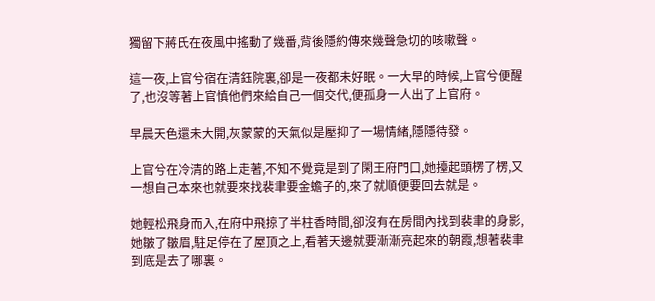獨留下蔣氏在夜風中搖動了幾番,背後隱約傳來幾聲急切的咳嗽聲。

這一夜,上官兮宿在清鈺院裏,卻是一夜都未好眠。一大早的時候,上官兮便醒了,也沒等著上官慎他們來給自己一個交代,便孤身一人出了上官府。

早晨天色還未大開,灰蒙蒙的天氣似是壓抑了一場情緒,隱隱待發。

上官兮在冷清的路上走著,不知不覺竟是到了閑王府門口,她擡起頭楞了楞,又一想自己本來也就要來找裴聿要金蟾子的,來了就順便要回去就是。

她輕松飛身而入,在府中飛掠了半柱香時間,卻沒有在房間內找到裴聿的身影,她皺了皺眉,駐足停在了屋頂之上,看著天邊就要漸漸亮起來的朝霞,想著裴聿到底是去了哪裏。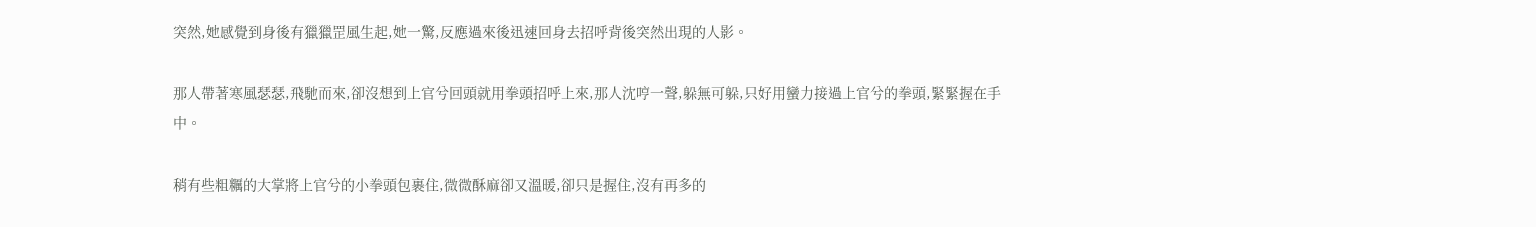突然,她感覺到身後有獵獵罡風生起,她一驚,反應過來後迅速回身去招呼背後突然出現的人影。

那人帶著寒風瑟瑟,飛馳而來,卻沒想到上官兮回頭就用拳頭招呼上來,那人沈哼一聲,躲無可躲,只好用蠻力接過上官兮的拳頭,緊緊握在手中。

稍有些粗糲的大掌將上官兮的小拳頭包裹住,微微酥麻卻又溫暖,卻只是握住,沒有再多的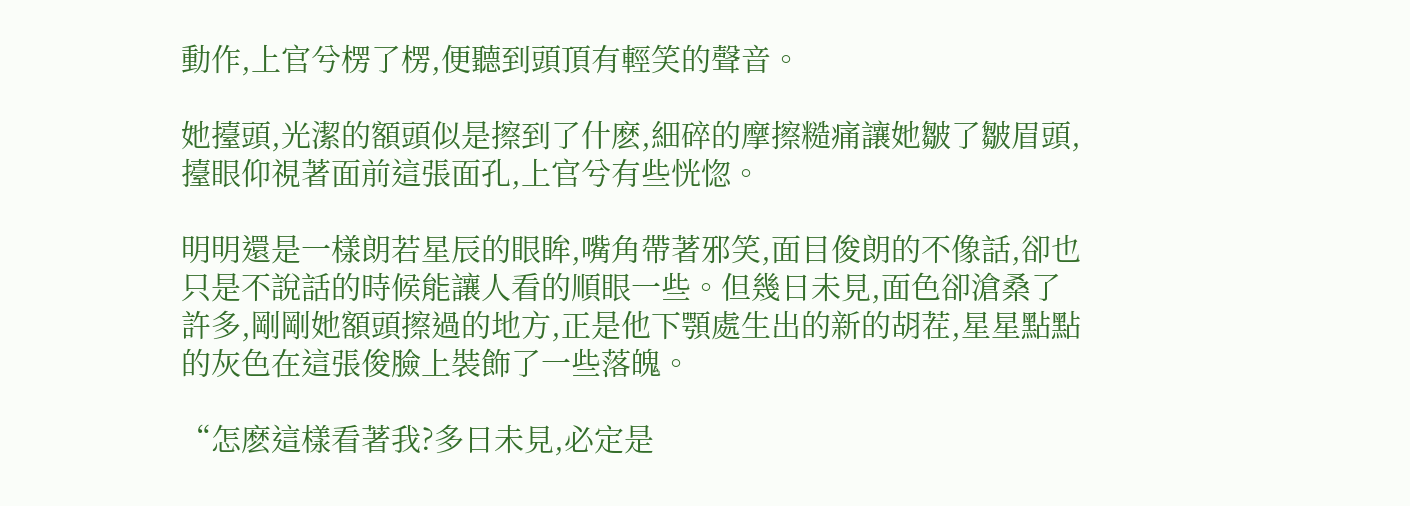動作,上官兮楞了楞,便聽到頭頂有輕笑的聲音。

她擡頭,光潔的額頭似是擦到了什麽,細碎的摩擦糙痛讓她皺了皺眉頭,擡眼仰視著面前這張面孔,上官兮有些恍惚。

明明還是一樣朗若星辰的眼眸,嘴角帶著邪笑,面目俊朗的不像話,卻也只是不說話的時候能讓人看的順眼一些。但幾日未見,面色卻滄桑了許多,剛剛她額頭擦過的地方,正是他下顎處生出的新的胡茬,星星點點的灰色在這張俊臉上裝飾了一些落魄。

“怎麽這樣看著我?多日未見,必定是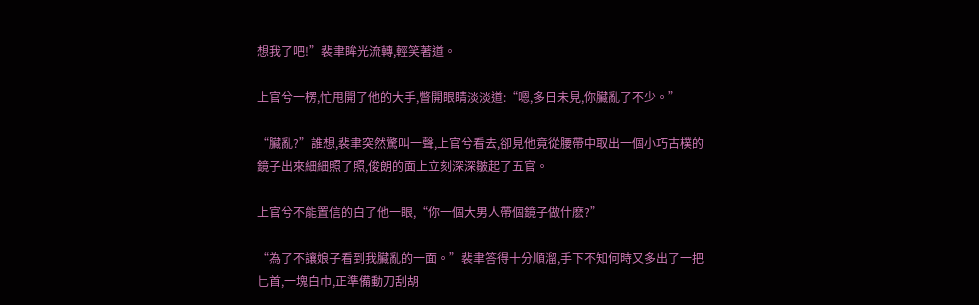想我了吧!”裴聿眸光流轉,輕笑著道。

上官兮一楞,忙甩開了他的大手,瞥開眼睛淡淡道:“嗯,多日未見,你臟亂了不少。”

“臟亂?”誰想,裴聿突然驚叫一聲,上官兮看去,卻見他竟從腰帶中取出一個小巧古樸的鏡子出來細細照了照,俊朗的面上立刻深深皺起了五官。

上官兮不能置信的白了他一眼,“你一個大男人帶個鏡子做什麽?”

“為了不讓娘子看到我臟亂的一面。”裴聿答得十分順溜,手下不知何時又多出了一把匕首,一塊白巾,正準備動刀刮胡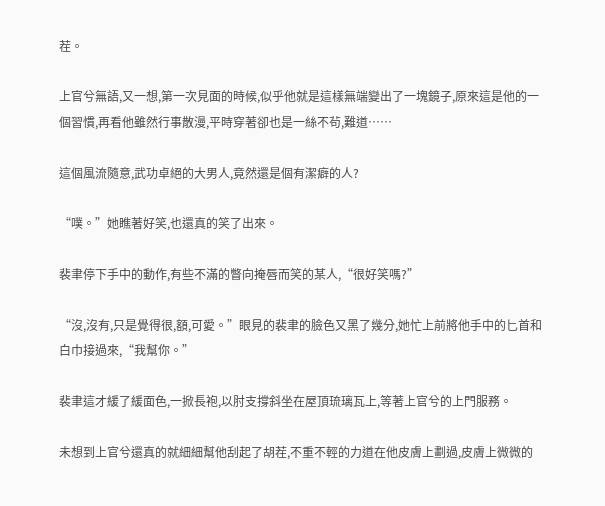茬。

上官兮無語,又一想,第一次見面的時候,似乎他就是這樣無端變出了一塊鏡子,原來這是他的一個習慣,再看他雖然行事散漫,平時穿著卻也是一絲不茍,難道……

這個風流隨意,武功卓絕的大男人,竟然還是個有潔癖的人?

“噗。”她瞧著好笑,也還真的笑了出來。

裴聿停下手中的動作,有些不滿的瞥向掩唇而笑的某人,“很好笑嗎?”

“沒,沒有,只是覺得很,額,可愛。”眼見的裴聿的臉色又黑了幾分,她忙上前將他手中的匕首和白巾接過來,“我幫你。”

裴聿這才緩了緩面色,一掀長袍,以肘支撐斜坐在屋頂琉璃瓦上,等著上官兮的上門服務。

未想到上官兮還真的就細細幫他刮起了胡茬,不重不輕的力道在他皮膚上劃過,皮膚上微微的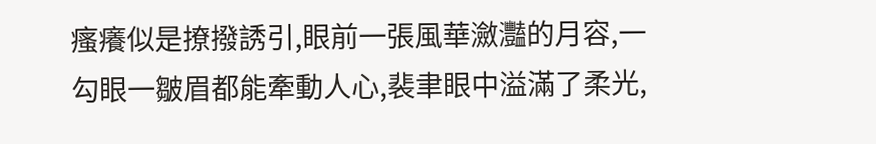瘙癢似是撩撥誘引,眼前一張風華瀲灩的月容,一勾眼一皺眉都能牽動人心,裴聿眼中溢滿了柔光,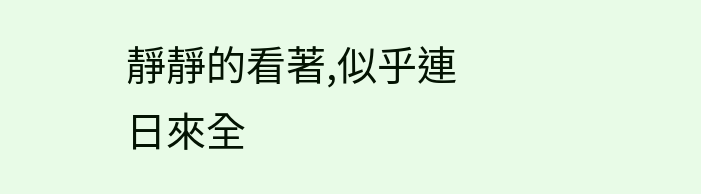靜靜的看著,似乎連日來全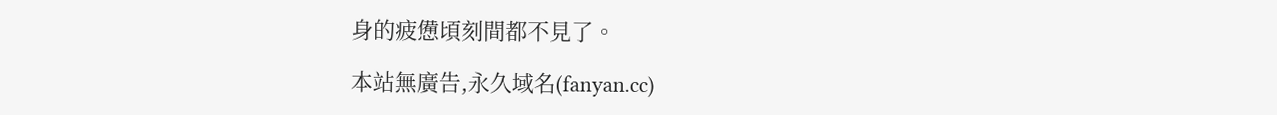身的疲憊頃刻間都不見了。

本站無廣告,永久域名(fanyan.cc)